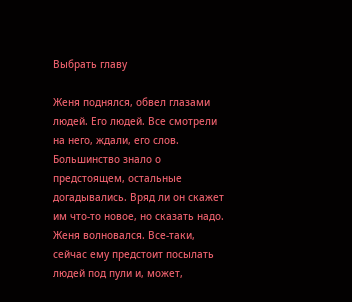Выбрать главу

Женя поднялся, обвел глазами людей. Его людей. Все смотрели на него, ждали, его слов. Большинство знало о предстоящем, остальные догадывались. Вряд ли он скажет им что-то новое, но сказать надо. Женя волновался. Все-таки, сейчас ему предстоит посылать людей под пули и, может,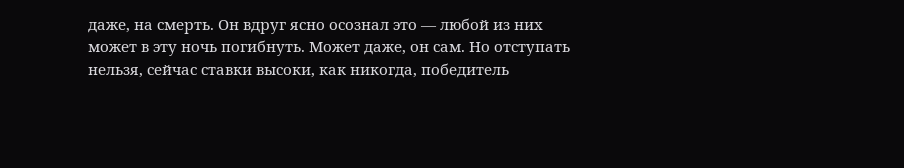даже, на смерть. Он вдруг ясно осознал это — любой из них может в эту ночь погибнуть. Может даже, он сам. Но отступать нельзя, сейчас ставки высоки, как никогда, победитель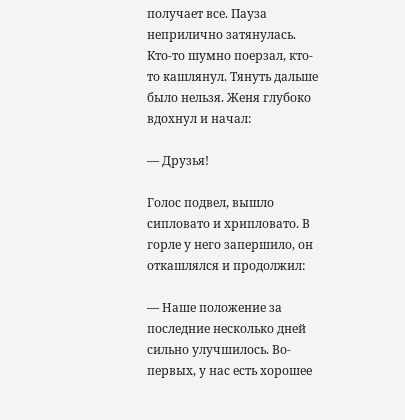получает все. Пауза неприлично затянулась. Кто-то шумно поерзал, кто-то кашлянул. Тянуть дальше было нельзя. Женя глубоко вдохнул и начал:

— Друзья!

Голос подвел, вышло сипловато и хрипловато. В горле у него запершило, он откашлялся и продолжил:

— Наше положение за последние несколько дней сильно улучшилось. Во-первых, у нас есть хорошее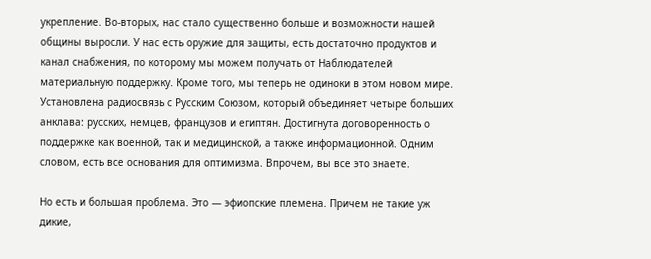укрепление. Во-вторых, нас стало существенно больше и возможности нашей общины выросли. У нас есть оружие для защиты, есть достаточно продуктов и канал снабжения, по которому мы можем получать от Наблюдателей материальную поддержку. Кроме того, мы теперь не одиноки в этом новом мире. Установлена радиосвязь с Русским Союзом, который объединяет четыре больших анклава: русских, немцев, французов и египтян. Достигнута договоренность о поддержке как военной, так и медицинской, а также информационной. Одним словом, есть все основания для оптимизма. Впрочем, вы все это знаете.

Но есть и большая проблема. Это — эфиопские племена. Причем не такие уж дикие,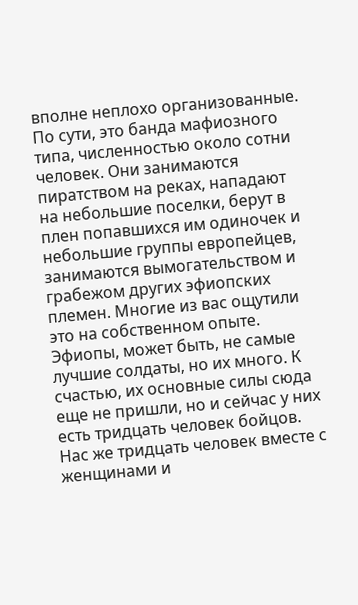вполне неплохо организованные. По сути, это банда мафиозного типа, численностью около сотни человек. Они занимаются пиратством на реках, нападают на небольшие поселки, берут в плен попавшихся им одиночек и небольшие группы европейцев, занимаются вымогательством и грабежом других эфиопских племен. Многие из вас ощутили это на собственном опыте. Эфиопы, может быть, не самые лучшие солдаты, но их много. К счастью, их основные силы сюда еще не пришли, но и сейчас у них есть тридцать человек бойцов. Нас же тридцать человек вместе с женщинами и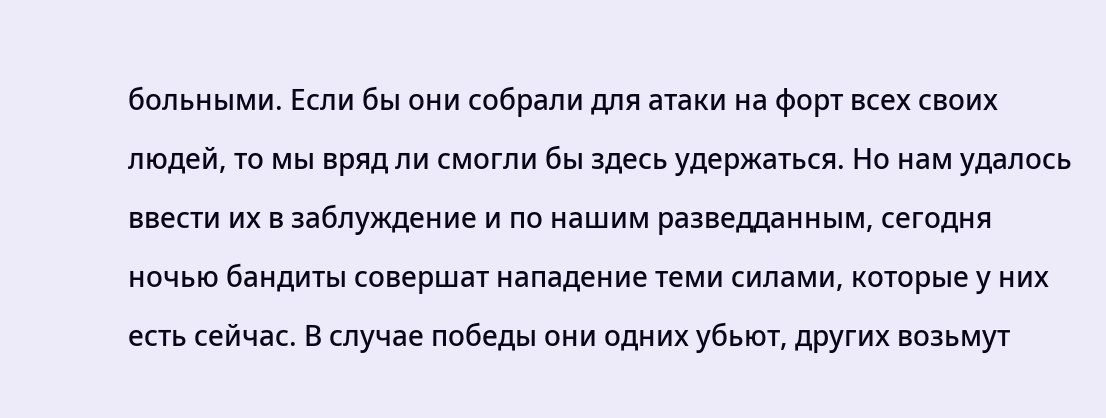больными. Если бы они собрали для атаки на форт всех своих людей, то мы вряд ли смогли бы здесь удержаться. Но нам удалось ввести их в заблуждение и по нашим разведданным, сегодня ночью бандиты совершат нападение теми силами, которые у них есть сейчас. В случае победы они одних убьют, других возьмут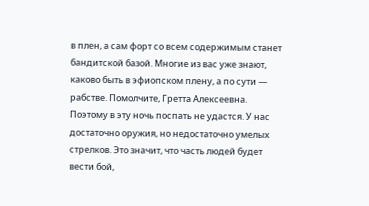в плен, а сам форт со всем содержимым станет бандитской базой. Многие из вас уже знают, каково быть в эфиопском плену, а по сути — рабстве. Помолчите, Гретта Алексеевна. Поэтому в эту ночь поспать не удастся. У нас достаточно оружия, но недостаточно умелых стрелков. Это значит, что часть людей будет вести бой,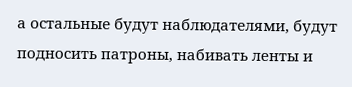а остальные будут наблюдателями, будут подносить патроны, набивать ленты и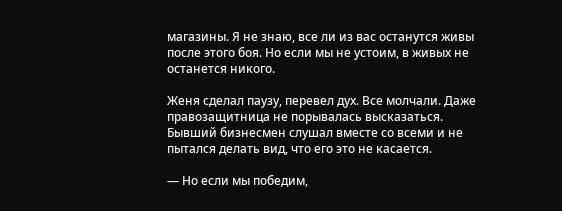магазины. Я не знаю, все ли из вас останутся живы после этого боя. Но если мы не устоим, в живых не останется никого.

Женя сделал паузу, перевел дух. Все молчали. Даже правозащитница не порывалась высказаться. Бывший бизнесмен слушал вместе со всеми и не пытался делать вид, что его это не касается.

— Но если мы победим,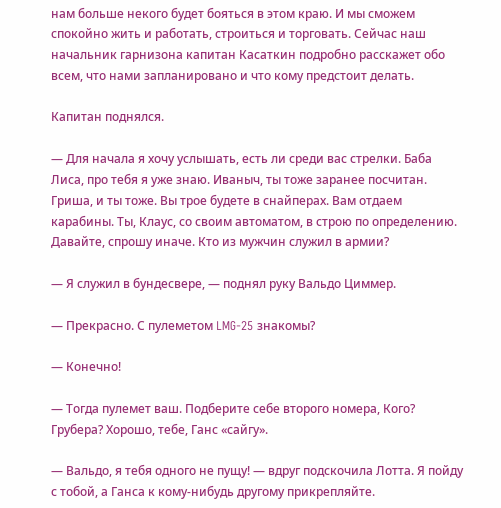нам больше некого будет бояться в этом краю. И мы сможем спокойно жить и работать, строиться и торговать. Сейчас наш начальник гарнизона капитан Касаткин подробно расскажет обо всем, что нами запланировано и что кому предстоит делать.

Капитан поднялся.

— Для начала я хочу услышать, есть ли среди вас стрелки. Баба Лиса, про тебя я уже знаю. Иваныч, ты тоже заранее посчитан. Гриша, и ты тоже. Вы трое будете в снайперах. Вам отдаем карабины. Ты, Клаус, со своим автоматом, в строю по определению. Давайте, спрошу иначе. Кто из мужчин служил в армии?

— Я служил в бундесвере, — поднял руку Вальдо Циммер.

— Прекрасно. С пулеметом LMG-25 знакомы?

— Конечно!

— Тогда пулемет ваш. Подберите себе второго номера, Кого? Грубера? Хорошо, тебе, Ганс «сайгу».

— Вальдо, я тебя одного не пущу! — вдруг подскочила Лотта. Я пойду с тобой, а Ганса к кому-нибудь другому прикрепляйте.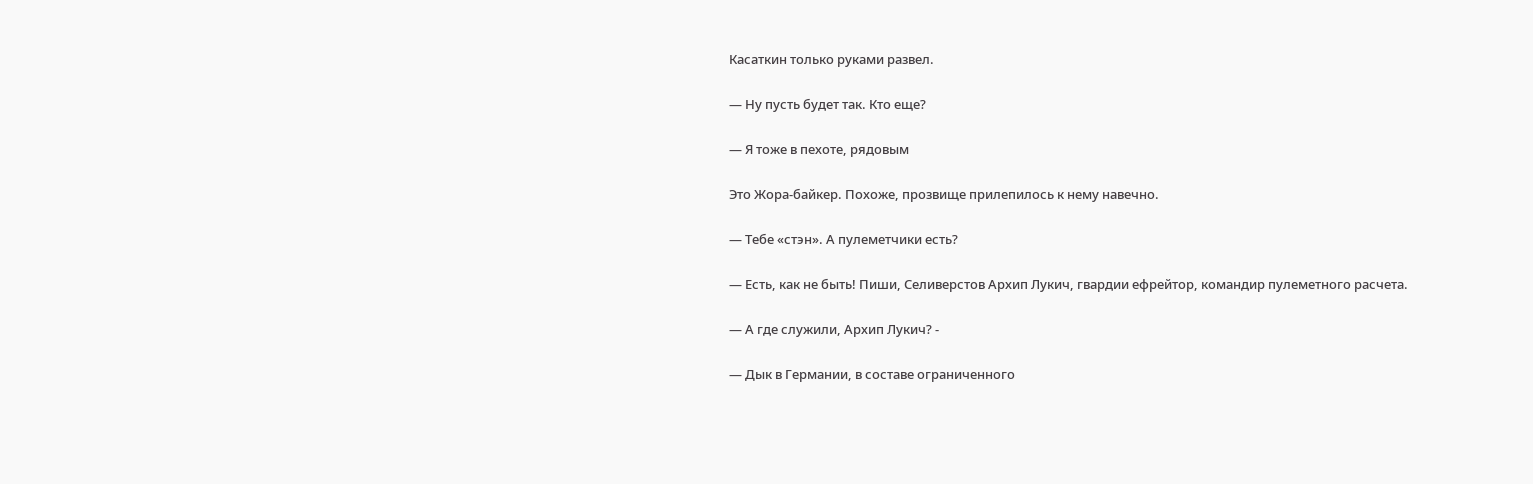Касаткин только руками развел.

— Ну пусть будет так. Кто еще?

— Я тоже в пехоте, рядовым

Это Жора-байкер. Похоже, прозвище прилепилось к нему навечно.

— Тебе «стэн». А пулеметчики есть?

— Есть, как не быть! Пиши, Селиверстов Архип Лукич, гвардии ефрейтор, командир пулеметного расчета.

— А где служили, Архип Лукич? -

— Дык в Германии, в составе ограниченного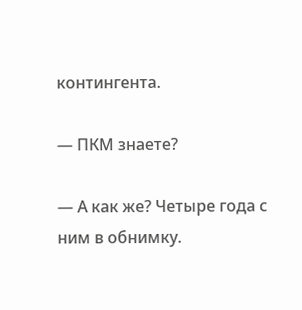контингента.

— ПКМ знаете?

— А как же? Четыре года с ним в обнимку.